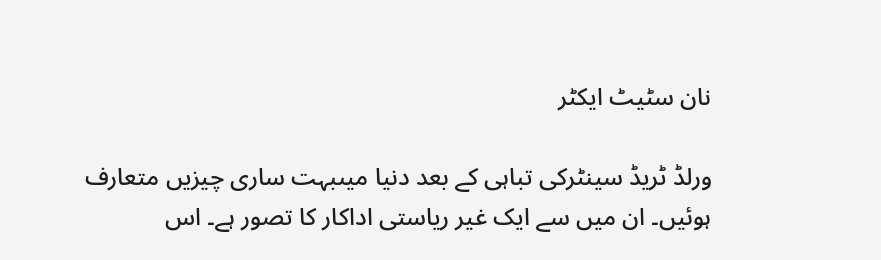نان سٹیٹ ایکٹر

ورلڈ ٹریڈ سینٹرکی تباہی کے بعد دنیا میںبہت ساری چیزیں متعارف ہوئیں۔ ان میں سے ایک غیر ریاستی اداکار کا تصور ہے۔ اس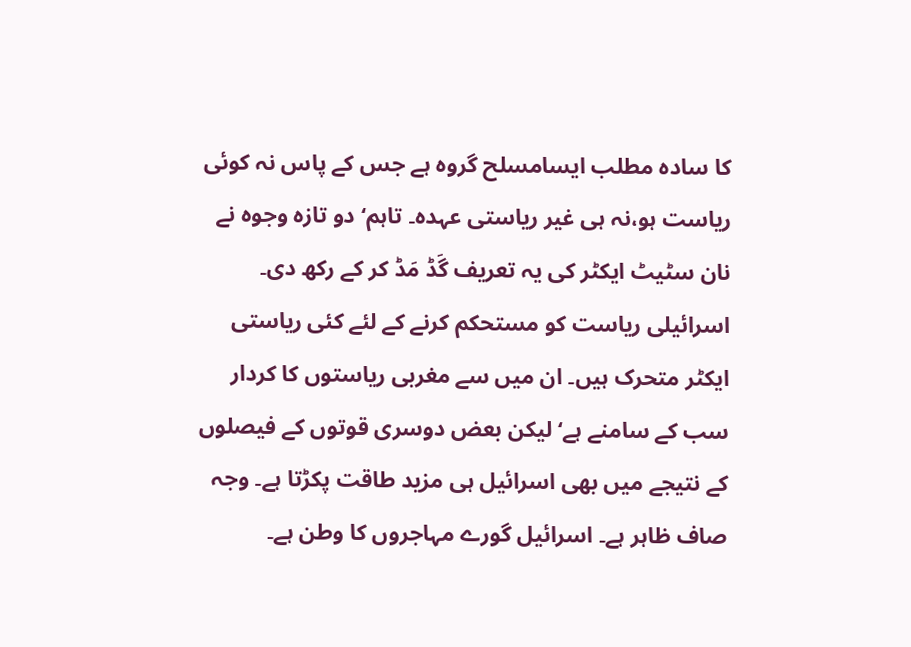کا سادہ مطلب ایسامسلح گروہ ہے جس کے پاس نہ کوئی ریاست ہو،نہ ہی غیر ریاستی عہدہ۔ تاہم‘ دو تازہ وجوہ نے نان سٹیٹ ایکٹر کی یہ تعریف گَڈ مَڈ کر کے رکھ دی۔
اسرائیلی ریاست کو مستحکم کرنے کے لئے کئی ریاستی ایکٹر متحرک ہیں۔ ان میں سے مغربی ریاستوں کا کردار سب کے سامنے ہے‘ لیکن بعض دوسری قوتوں کے فیصلوں کے نتیجے میں بھی اسرائیل ہی مزید طاقت پکڑتا ہے۔ وجہ صاف ظاہر ہے۔ اسرائیل گورے مہاجروں کا وطن ہے۔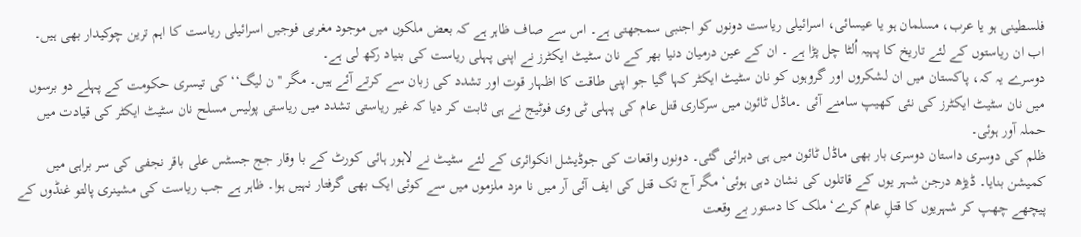فلسطینی ہو یا عرب، مسلمان ہو یا عیسائی، اسرائیلی ریاست دونوں کو اجنبی سمجھتی ہے۔ اس سے صاف ظاہر ہے کہ بعض ملکوں میں موجود مغربی فوجیں اسرائیلی ریاست کا اہم ترین چوکیدار بھی ہیں۔
اب ان ریاستوں کے لئے تاریخ کا پہیہ اُلٹا چل پڑا ہے ۔ ان کے عین درمیان دنیا بھر کے نان سٹیٹ ایکٹرز نے اپنی پہلی ریاست کی بنیاد رکھ لی ہے۔
دوسرے یہ کہ، پاکستان میں ان لشکروں اور گروہوں کو نان سٹیٹ ایکٹر کہا گیا جو اپنی طاقت کا اظہار قوت اور تشدد کی زبان سے کرتے آئے ہیں۔ مگر ''ن لیگ‘‘ کی تیسری حکومت کے پہلے دو برسوں میں نان سٹیٹ ایکٹرز کی نئی کھیپ سامنے آئی ۔ماڈل ٹائون میں سرکاری قتل عام کی پہلی ٹی وی فوٹیج نے ہی ثابت کر دیا کہ غیر ریاستی تشدد میں ریاستی پولیس مسلح نان سٹیٹ ایکٹر کی قیادت میں حملہ آور ہوئی۔
ظلم کی دوسری داستان دوسری بار بھی ماڈل ٹائون میں ہی دہرائی گئی۔ دونوں واقعات کی جوڈیشل انکوائری کے لئے سٹیٹ نے لاہور ہائی کورٹ کے با وقار جج جسٹس علی باقر نجفی کی سر براہی میں کمیشن بنایا۔ ڈیڑھ درجن شہر یوں کے قاتلوں کی نشان دہی ہوئی‘ مگر آج تک قتل کی ایف آئی آر میں نا مزد ملزموں میں سے کوئی ایک بھی گرفتار نہیں ہوا۔ ظاہر ہے جب ریاست کی مشینری پالتو غنڈوں کے پیچھے چھپ کر شہریوں کا قتلِ عام کرے‘ ملک کا دستور بے وقعت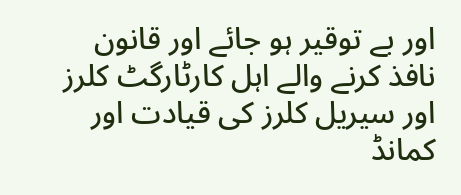اور بے توقیر ہو جائے اور قانون نافذ کرنے والے اہل کارٹارگٹ کلرز اور سیریل کلرز کی قیادت اور کمانڈ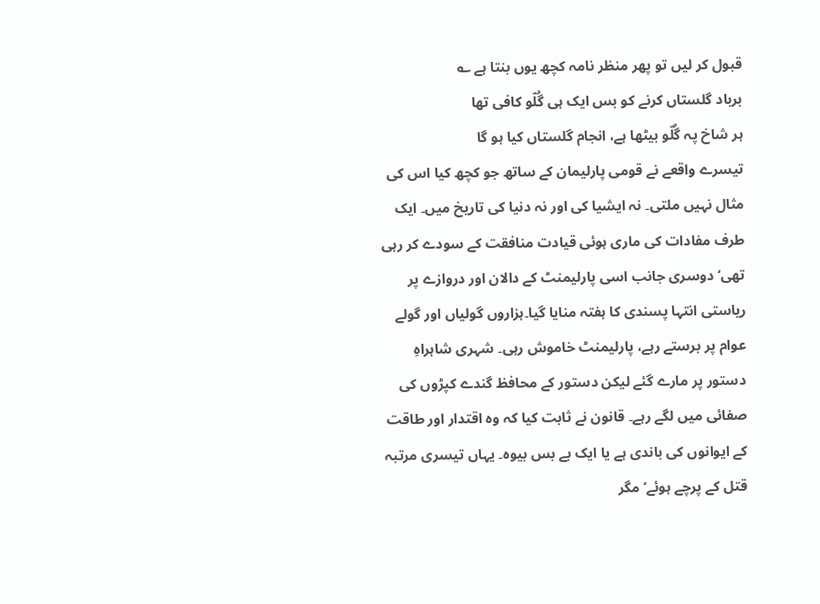قبول کر لیں تو پھر منظر نامہ کچھ یوں بنتا ہے ؎
برباد گلستاں کرنے کو بس ایک ہی گُلّو کافی تھا
ہر شاخ پہ گُلّو بیٹھا ہے، انجام گلستاں کیا ہو گا
تیسرے واقعے نے قومی پارلیمان کے ساتھ جو کچھ کیا اس کی مثال نہیں ملتی۔ نہ ایشیا کی اور نہ دنیا کی تاریخ میں۔ ایک طرف مفادات کی ماری ہوئی قیادت منافقت کے سودے کر رہی تھی‘ دوسری جانب اسی پارلیمنٹ کے دالان اور دروازے پر ریاستی انتہا پسندی کا ہفتہ منایا گیا۔ہزاروں گولیاں اور گولے عوام پر برستے رہے، پارلیمنٹ خاموش رہی۔ شہری شاہراہِ دستور پر مارے گئے لیکن دستور کے محافظ گندے کپڑوں کی صفائی میں لگے رہے۔ قانون نے ثابت کیا کہ وہ اقتدار اور طاقت کے ایوانوں کی باندی ہے یا ایک بے بس بیوہ۔ یہاں تیسری مرتبہ قتل کے پرچے ہوئے‘ مگر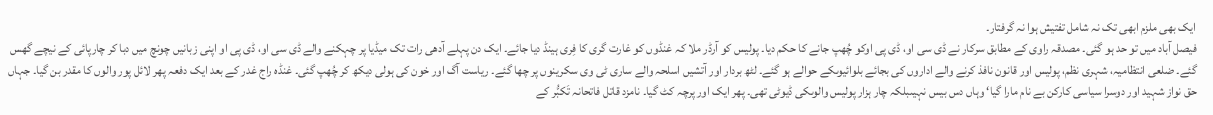ایک بھی ملزم ابھی تک نہ شامل تفتیش ہوا نہ گرفتار۔
فیصل آباد میں تو حد ہو گئی۔ مصدقہ راوی کے مطابق سرکار نے ڈی سی او، ڈی پی اوکو چُھپ جانے کا حکم دیا۔ پولیس کو آرڈر ملا کہ غنڈوں کو غارت گری کا فِری ہینڈ دیا جائے۔ ایک دن پہلے آدھی رات تک میڈیا پر چہکنے والے ڈی سی او، ڈی پی او اپنی زبانیں چونچ میں دبا کر چارپائی کے نیچے گھس گئے۔ ضلعی انتظامیہ، شہری نظم، پولیس اور قانون نافذ کرنے والے اداروں کی بجائے بلوائیوںکے حوالے ہو گئے۔ لٹھ بردار اور آتشیں اسلحہ والے ساری ٹی وی سکرینوں پر چھا گئے۔ ریاست آگ اور خون کی ہولی دیکھ کر چُھپ گئی۔ غنڈہ راج غدر کے بعد ایک دفعہ پھر لائل پور والوں کا مقدر بن گیا۔ جہاں حق نواز شہید اور دوسرا سیاسی کارکن بے نام مارا گیا‘ وہاں دس بیس نہیںبلکہ چار ہزار پولیس والوںکی ڈیوٹی تھی۔ پھر ایک اور پرچہ کٹ گیا۔ نامزد قاتل فاتحانہ تَکبُّر کے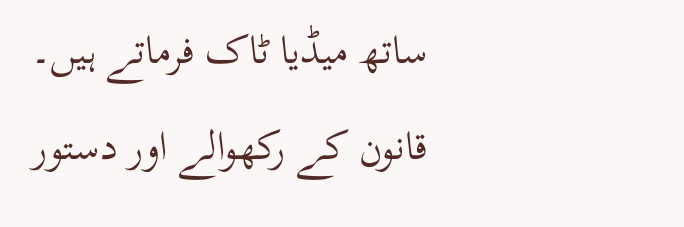ساتھ میڈیا ٹاک فرماتے ہیں۔ قانون کے رکھوالے اور دستور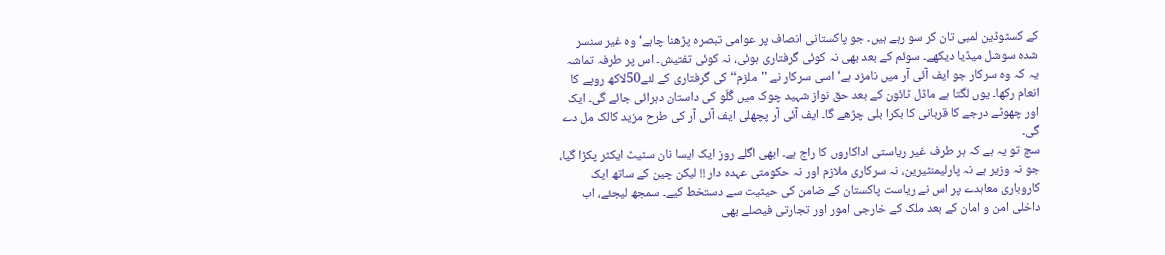کے کسٹوڈین لمبی تان کر سو رہے ہیں۔ جو پاکستانی انصاف پر عوامی تبصرہ پڑھنا چاہے‘ وہ غیر سنسر شدہ سوشل میڈیا دیکھے۔ سوئم کے بعد بھی نہ کوئی گرفتاری ہوئی، نہ کوئی تفتیش۔ اس پر طرفہ تماشہ یہ کہ وہ سرکار جو ایف آئی آر میں نامزد ہے‘ اسی سرکار نے ''ملزم‘‘کی گرفتاری کے لئے50لاکھ روپے کا انعام رکھا۔ یوں لگتا ہے ماڈل ٹائون کے بعد حق نواز شہید چوک میں گُلّو کی داستان دہرائی جائے گی۔ ایک اور چھوٹے درجے کا قربانی کا بکرا بلی چڑھے گا۔ ایف آئی آر پچھلی ایف آئی آر کی طرح مزید کالک مل دے گی۔
سچ تو یہ ہے کہ ہر طرف غیر ریاستی اداکاروں کا راج ہے۔ ابھی اگلے روز ایک ایسا نان سٹیٹ ایکٹر پکڑا گیا، جو نہ وزیر ہے نہ پارلیمنٹیرین، نہ سرکاری ملازم اور نہ حکومتی عہدہ دار !! لیکن چین کے ساتھ ایک کاروباری معاہدے پر اس نے ریاست پاکستان کے ضامن کی حیثیت سے دستخط کیے۔ سمجھ لیجئے، اب داخلی امن و امان کے بعد ملک کے خارجی امور اور تجارتی فیصلے بھی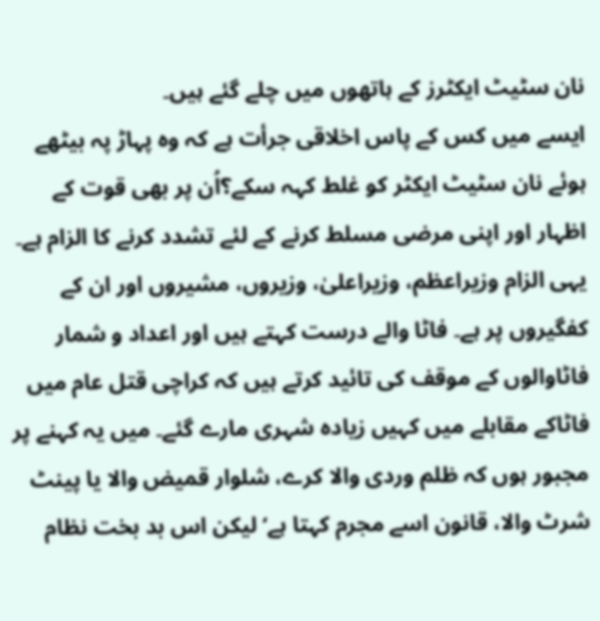نان سٹیٹ ایکٹرز کے ہاتھوں میں چلے گئے ہیں۔
ایسے میں کس کے پاس اخلاقی جرأت ہے کہ وہ پہاڑ پہ بیٹھے ہوئے نان سٹیٹ ایکٹر کو غلط کہہ سکے؟اُن پر بھی قوت کے اظہار اور اپنی مرضی مسلط کرنے کے لئے تشدد کرنے کا الزام ہے۔ یہی الزام وزیراعظم، وزیراعلیٰ، وزیروں، مشیروں اور ان کے کفگیروں پر ہے۔ فاٹا والے درست کہتے ہیں اور اعداد و شمار فاٹاوالوں کے موقف کی تائید کرتے ہیں کہ کراچی قتل عام میں فاٹاکے مقابلے میں کہیں زیادہ شہری مارے گئے۔ میں یہ کہنے پر مجبور ہوں کہ ظلم وردی والا کرے، شلوار قمیض والا یا پینٹ شرٹ والا، قانون اسے مجرم کہتا ہے‘ لیکن اس بد بخت نظام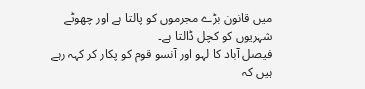میں قانون بڑے مجرموں کو پالتا ہے اور چھوٹے شہریوں کو کچل ڈالتا ہے۔
فیصل آباد کا لہو اور آنسو قوم کو پکار کر کہہ رہے ہیں کہ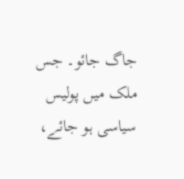جاگ جائو۔ جس ملک میں پولیس سیاسی ہو جائے،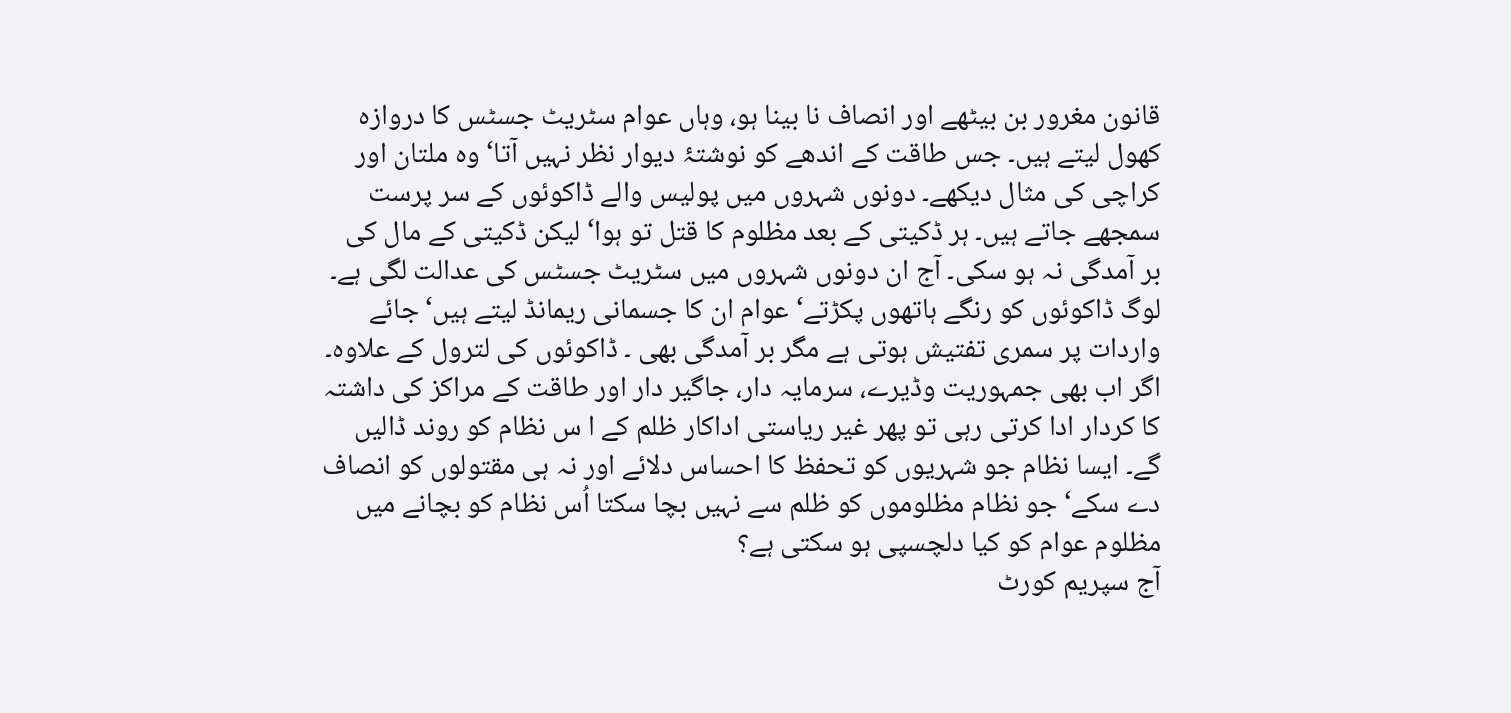قانون مغرور بن بیٹھے اور انصاف نا بینا ہو، وہاں عوام سٹریٹ جسٹس کا دروازہ کھول لیتے ہیں۔ جس طاقت کے اندھے کو نوشتۂ دیوار نظر نہیں آتا‘ وہ ملتان اور کراچی کی مثال دیکھے۔ دونوں شہروں میں پولیس والے ڈاکوئوں کے سر پرست سمجھے جاتے ہیں۔ ہر ڈکیتی کے بعد مظلوم کا قتل تو ہوا‘ لیکن ڈکیتی کے مال کی بر آمدگی نہ ہو سکی۔ آج ان دونوں شہروں میں سٹریٹ جسٹس کی عدالت لگی ہے۔
لوگ ڈاکوئوں کو رنگے ہاتھوں پکڑتے‘ عوام ان کا جسمانی ریمانڈ لیتے ہیں‘ جائے واردات پر سمری تفتیش ہوتی ہے مگر بر آمدگی بھی ۔ ڈاکوئوں کی لترول کے علاوہ۔ اگر اب بھی جمہوریت وڈیرے، سرمایہ دار، جاگیر دار اور طاقت کے مراکز کی داشتہ کا کردار ادا کرتی رہی تو پھر غیر ریاستی اداکار ظلم کے ا س نظام کو روند ڈالیں گے۔ ایسا نظام جو شہریوں کو تحفظ کا احساس دلائے اور نہ ہی مقتولوں کو انصاف دے سکے‘ جو نظام مظلوموں کو ظلم سے نہیں بچا سکتا اُس نظام کو بچانے میں مظلوم عوام کو کیا دلچسپی ہو سکتی ہے؟
آج سپریم کورٹ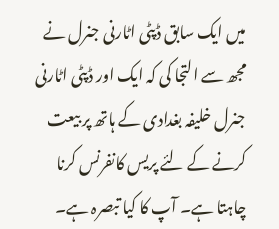میں ایک سابق ڈپٹی اٹارنی جنرل نے مجھ سے التجا کی کہ ایک اور ڈپٹی اٹارنی جنرل خلیفہ بغدادی کے ہاتھ پر بیعت کرنے کے لئے پریس کانفرنس کرنا چاہتا ہے۔ آپ کا کیا تبصرہ ہے۔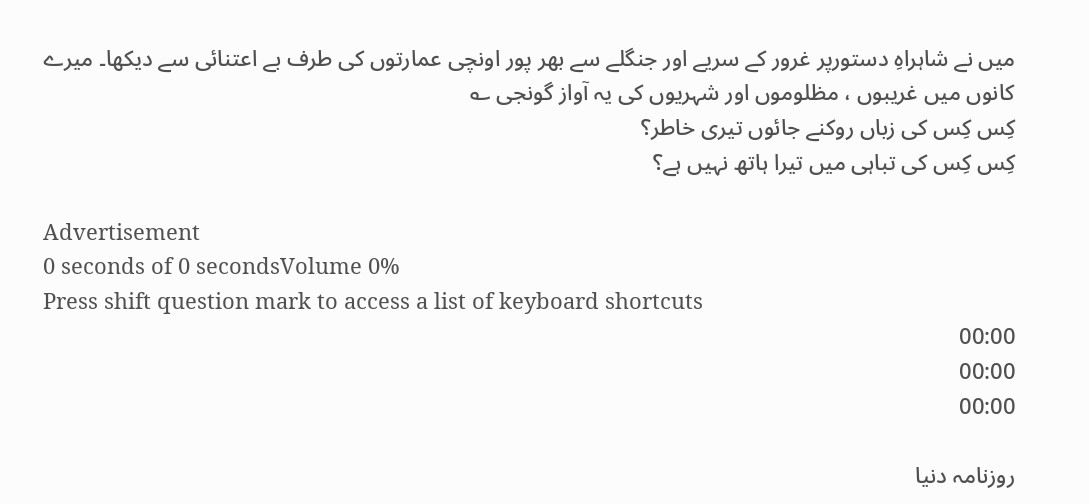میں نے شاہراہِ دستورپر غرور کے سریے اور جنگلے سے بھر پور اونچی عمارتوں کی طرف بے اعتنائی سے دیکھا۔ میرے کانوں میں غریبوں ، مظلوموں اور شہریوں کی یہ آواز گونجی ؎
کِس کِس کی زباں روکنے جائوں تیری خاطر؟
کِس کِس کی تباہی میں تیرا ہاتھ نہیں ہے؟

Advertisement
0 seconds of 0 secondsVolume 0%
Press shift question mark to access a list of keyboard shortcuts
00:00
00:00
00:00

روزنامہ دنیا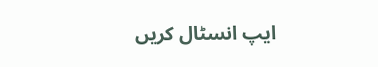ایپ انسٹال کریں